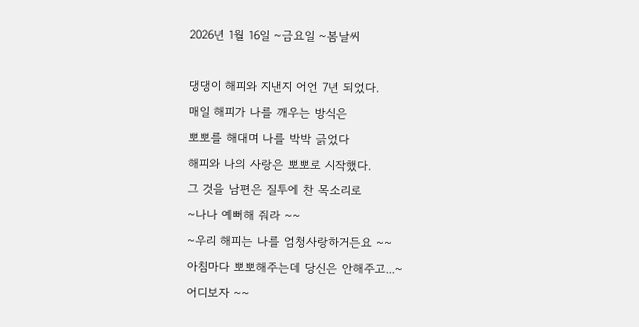2026년 1월 16일 ~금요일 ~봄날씨

댕댕이 해피와 지낸지 어언 7년 되었다.
매일 해피가 나를 깨우는 방식은
뽀뽀를 해대며 나를 박박 긁었다
해피와 나의 사랑은 뽀뽀로 시작했다.
그 것을 남편은 질투에 찬 목소리로
~나나 예뻐해 줘라 ~~
~우리 해피는 나를 엄청사랑하거든요 ~~
아침마다 뽀뽀해주는데 당신은 안해주고...~
어디보자 ~~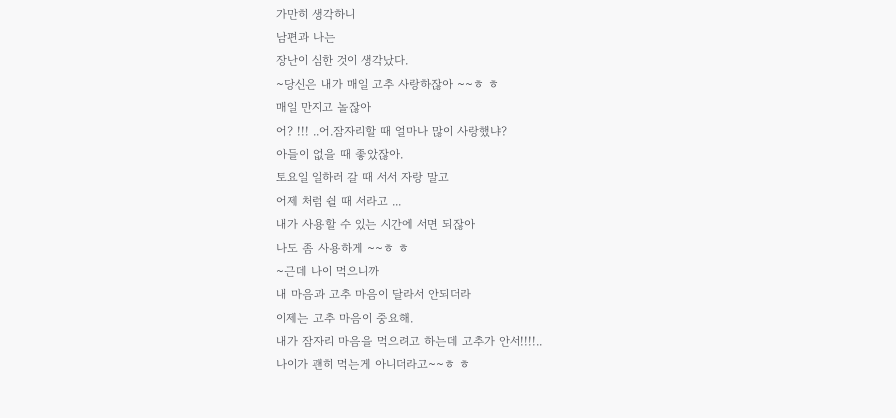가만히 생각하니
남편과 나는
장난이 심한 것이 생각났다.
~당신은 내가 매일 고추 사랑하잖아 ~~ㅎ ㅎ
매일 만지고 놀잖아
어? !!! ..어.잠자리할 때 얼마나 많이 사랑했냐?
아들이 없을 때 좋았잖아.
토요일 일하러 갈 때 서서 자랑 말고
어제 처럼 쉴 때 서라고 ...
내가 사용할 수 있는 시간에 서면 되잖아
나도 좀 사용하게 ~~ㅎ ㅎ
~근데 나이 먹으니까
내 마음과 고추 마음이 달라서 안되더라
이제는 고추 마음이 중요해.
내가 잠자리 마음을 먹으려고 하는데 고추가 안서!!!!..
나이가 괜히 먹는게 아니더라고~~ㅎ ㅎ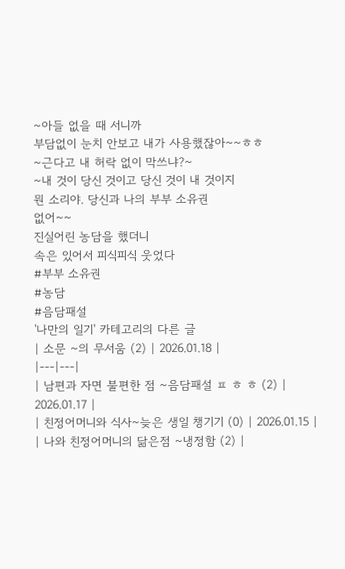~아들 없을 때 서니까
부담없이 눈치 안보고 내가 사용했잖아~~ㅎㅎ
~근다고 내 허락 없이 막쓰냐?~
~내 것이 당신 것이고 당신 것이 내 것이지
뭔 소리야. 당신과 나의 부부 소유권
없어~~
진실어린 농담을 했더니
속은 있어서 피식피식 웃었다
#부부 소유권
#농담
#음담패설
'나만의 일기' 카테고리의 다른 글
| 소문 ~의 무서움 (2) | 2026.01.18 |
|---|---|
| 남편과 자면 불편한 점 ~음담패설 ㅍ ㅎ ㅎ (2) | 2026.01.17 |
| 친정어머니와 식사~늦은 생일 챙기기 (0) | 2026.01.15 |
| 나와 친정어머니의 닮은점 ~냉정함 (2) |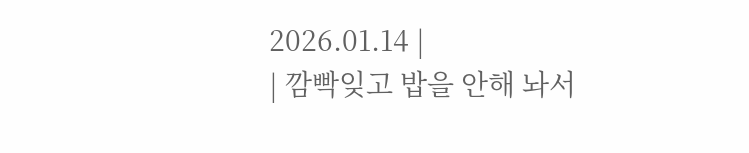2026.01.14 |
| 깜빡잊고 밥을 안해 놔서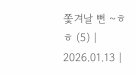쫓겨날 뻔 ~ㅎ ㅎ (5) | 2026.01.13 |